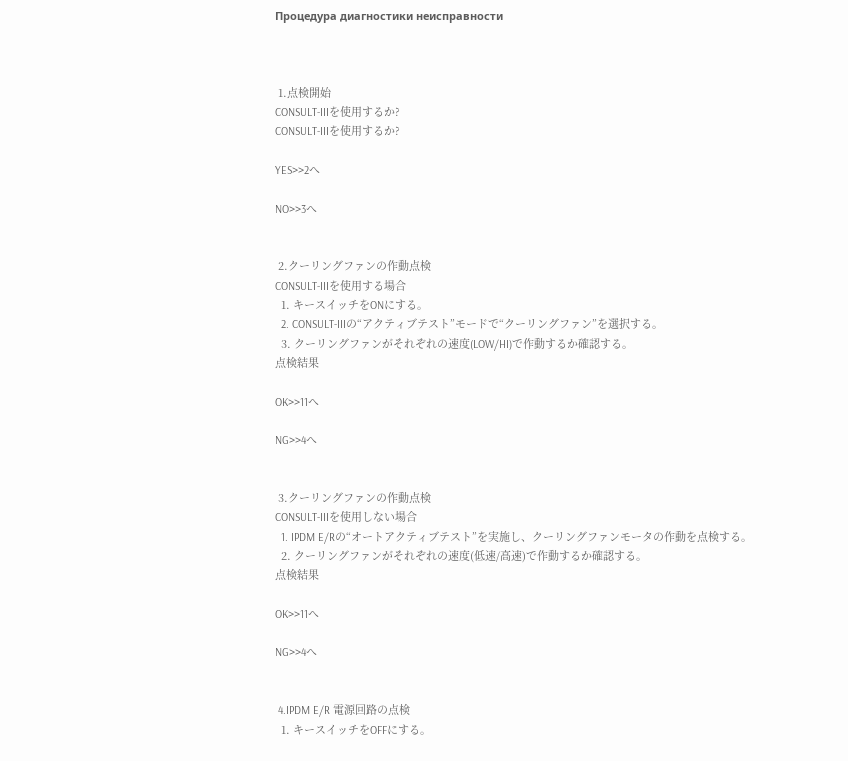Процедура диагностики неисправности



 1.点検開始
CONSULT-IIIを使用するか?
CONSULT-IIIを使用するか?

YES>>2へ

NO>>3へ


 2.クーリングファンの作動点検
CONSULT-IIIを使用する場合
  1. キースイッチをONにする。
  2. CONSULT-IIIの“アクティブテスト”モードで“クーリングファン”を選択する。
  3. クーリングファンがそれぞれの速度(LOW/HI)で作動するか確認する。
点検結果

OK>>11へ

NG>>4へ


 3.クーリングファンの作動点検
CONSULT-IIIを使用しない場合
  1. IPDM E/Rの“オートアクティブテスト”を実施し、クーリングファンモータの作動を点検する。
  2. クーリングファンがそれぞれの速度(低速/高速)で作動するか確認する。
点検結果

OK>>11へ

NG>>4へ


 4.IPDM E/R 電源回路の点検
  1. キースイッチをOFFにする。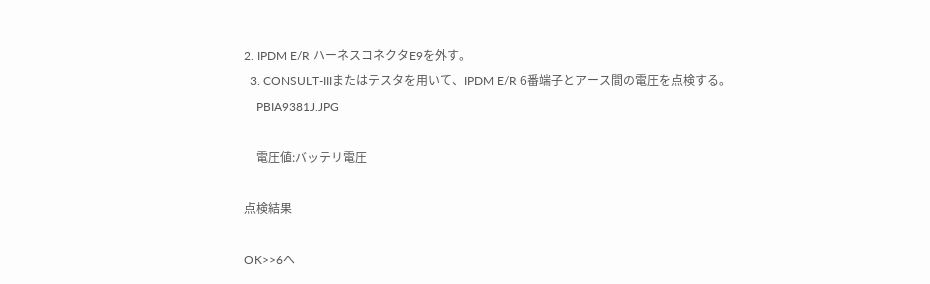2. IPDM E/R ハーネスコネクタE9を外す。
  3. CONSULT-IIIまたはテスタを用いて、IPDM E/R 6番端子とアース間の電圧を点検する。
    PBIA9381J.JPG

    電圧値:バッテリ電圧

点検結果

OK>>6へ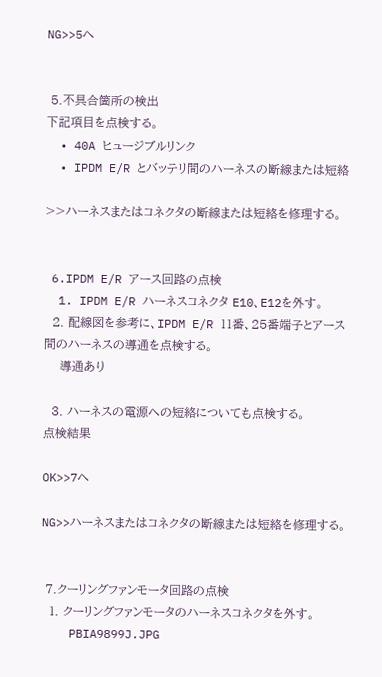NG>>5へ


 5.不具合箇所の検出
下記項目を点検する。
  • 40A ヒュージブルリンク
  • IPDM E/R とバッテリ間のハーネスの断線または短絡

>>ハーネスまたはコネクタの断線または短絡を修理する。


 6.IPDM E/R アース回路の点検
  1. IPDM E/R ハーネスコネクタ E10、E12を外す。
  2. 配線図を参考に、IPDM E/R 11番、25番端子とアース間のハーネスの導通を点検する。
    導通あり

  3. ハーネスの電源への短絡についても点検する。
点検結果

OK>>7へ

NG>>ハーネスまたはコネクタの断線または短絡を修理する。


 7.クーリングファンモータ回路の点検
  1. クーリングファンモータのハーネスコネクタを外す。
    PBIA9899J.JPG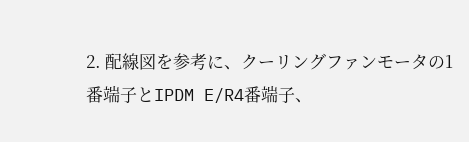2. 配線図を参考に、クーリングファンモータの1番端子とIPDM E/R4番端子、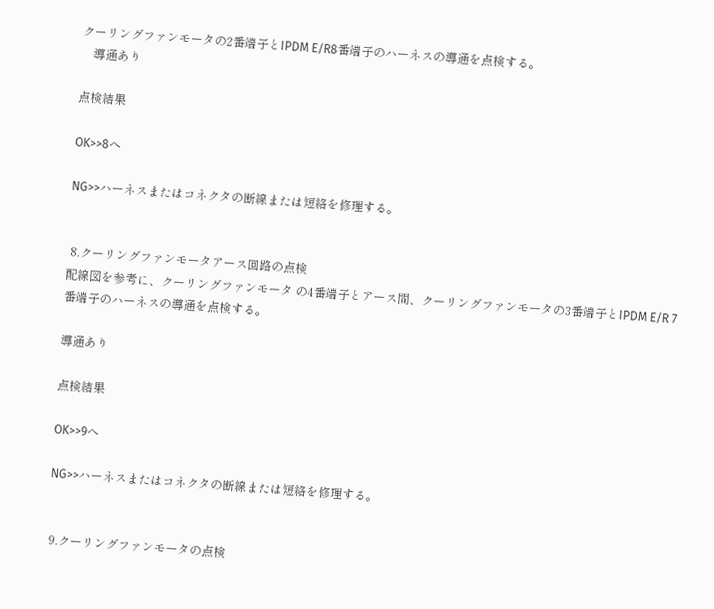クーリングファンモータの2番端子とIPDM E/R8番端子のハーネスの導通を点検する。
    導通あり

点検結果

OK>>8へ

NG>>ハーネスまたはコネクタの断線または短絡を修理する。


 8.クーリングファンモータアース回路の点検
配線図を参考に、クーリングファンモータ の4番端子とアース間、クーリングファンモータの3番端子とIPDM E/R 7番端子のハーネスの導通を点検する。

導通あり

点検結果

OK>>9へ

NG>>ハーネスまたはコネクタの断線または短絡を修理する。


 9.クーリングファンモータの点検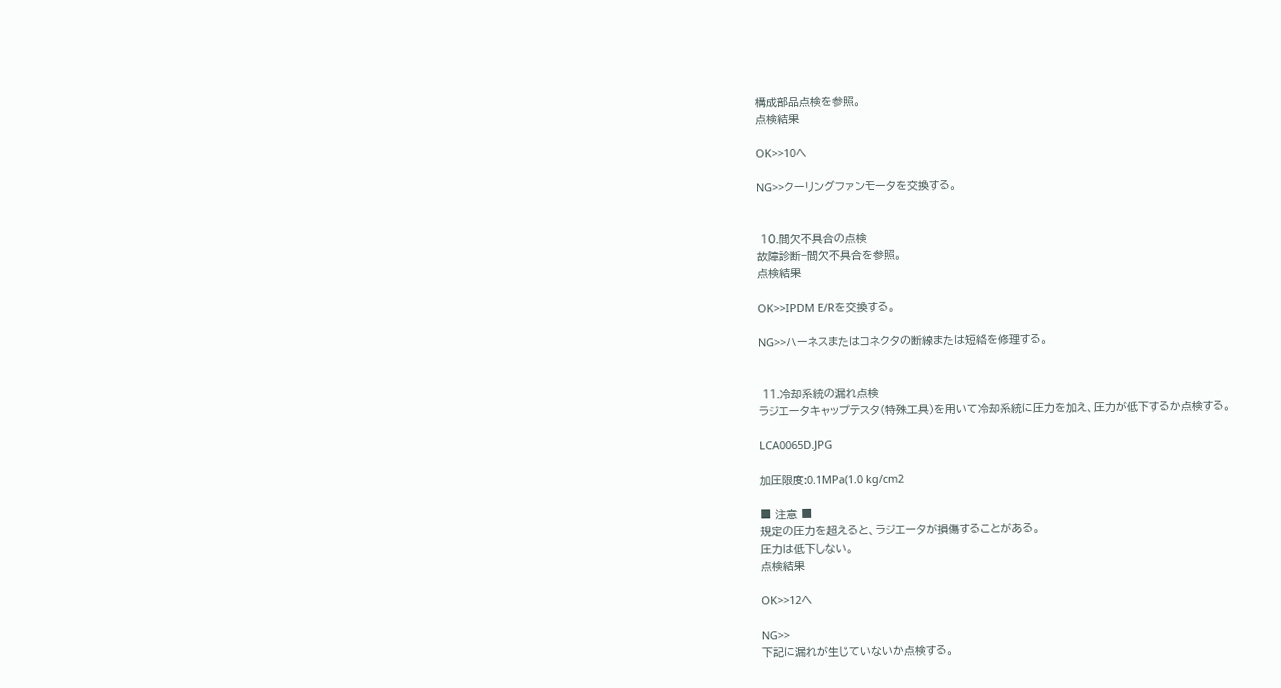構成部品点検を参照。
点検結果

OK>>10へ

NG>>クーリングファンモータを交換する。


 10.間欠不具合の点検
故障診断−間欠不具合を参照。
点検結果

OK>>IPDM E/Rを交換する。

NG>>ハーネスまたはコネクタの断線または短絡を修理する。


 11.冷却系統の漏れ点検
ラジエータキャップテスタ(特殊工具)を用いて冷却系統に圧力を加え、圧力が低下するか点検する。

LCA0065D.JPG

加圧限度:0.1MPa(1.0 kg/cm2

■ 注意 ■
規定の圧力を超えると、ラジエータが損傷することがある。
圧力は低下しない。
点検結果

OK>>12へ

NG>>
下記に漏れが生じていないか点検する。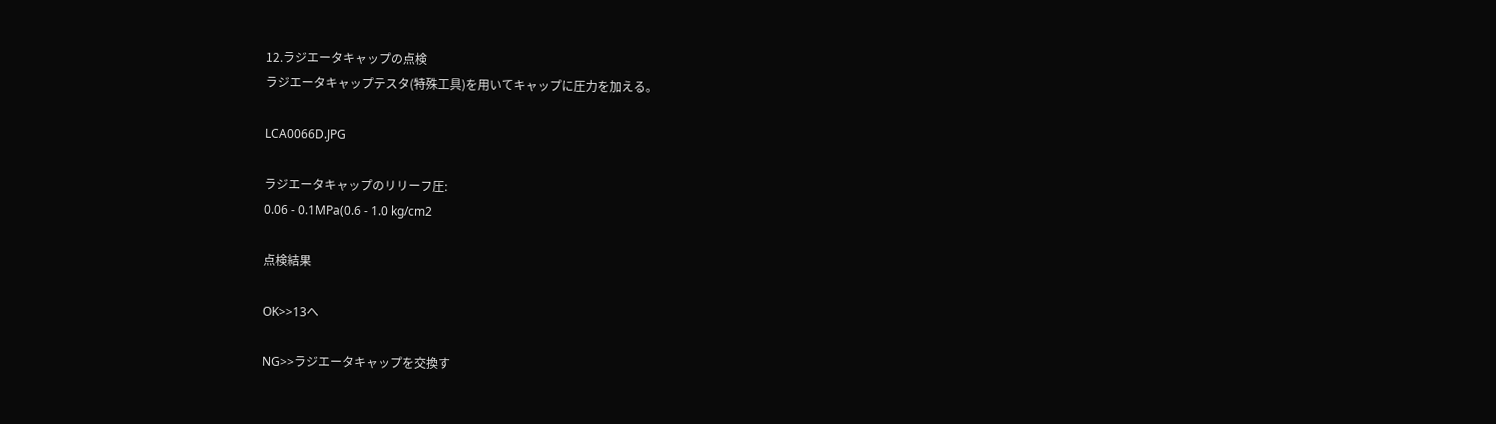12.ラジエータキャップの点検
ラジエータキャップテスタ(特殊工具)を用いてキャップに圧力を加える。

LCA0066D.JPG

ラジエータキャップのリリーフ圧:
0.06 - 0.1MPa(0.6 - 1.0 kg/cm2

点検結果

OK>>13へ

NG>>ラジエータキャップを交換す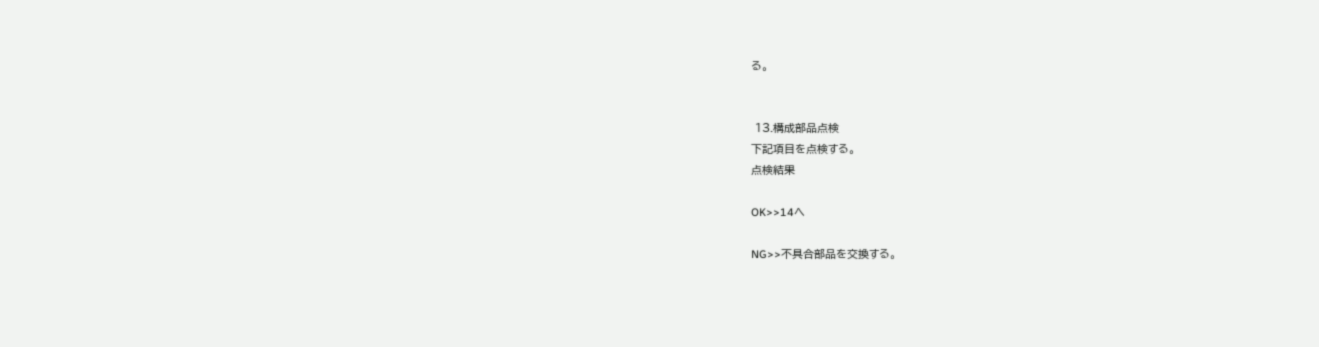る。


 13.構成部品点検
下記項目を点検する。
点検結果

OK>>14へ

NG>>不具合部品を交換する。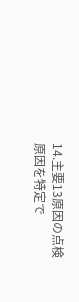14.主要13原因の点検
原因を特定で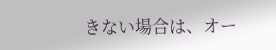きない場合は、オー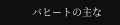バヒートの主な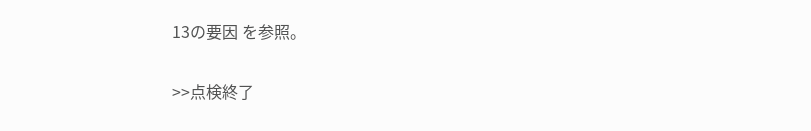13の要因 を参照。

>>点検終了